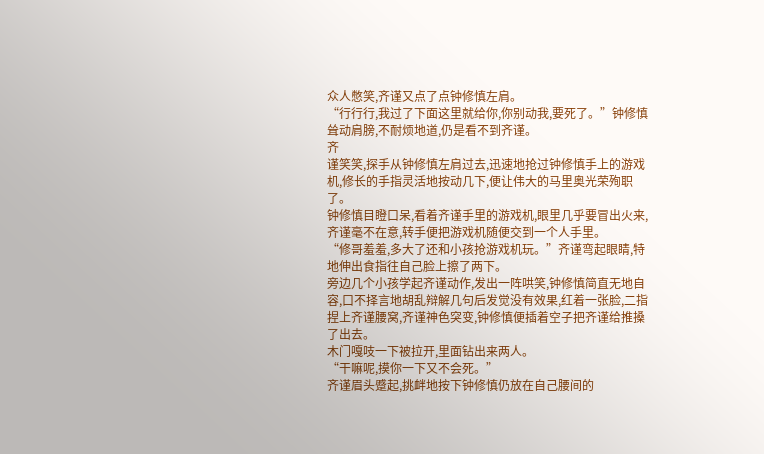众人憋笑,齐谨又点了点钟修慎左肩。
“行行行,我过了下面这里就给你,你别动我,要死了。”钟修慎耸动肩膀,不耐烦地道,仍是看不到齐谨。
齐
谨笑笑,探手从钟修慎左肩过去,迅速地抢过钟修慎手上的游戏机,修长的手指灵活地按动几下,便让伟大的马里奥光荣殉职了。
钟修慎目瞪口呆,看着齐谨手里的游戏机,眼里几乎要冒出火来,齐谨毫不在意,转手便把游戏机随便交到一个人手里。
“修哥羞羞,多大了还和小孩抢游戏机玩。”齐谨弯起眼睛,特地伸出食指往自己脸上擦了两下。
旁边几个小孩学起齐谨动作,发出一阵哄笑,钟修慎简直无地自容,口不择言地胡乱辩解几句后发觉没有效果,红着一张脸,二指捏上齐谨腰窝,齐谨神色突变,钟修慎便插着空子把齐谨给推搡了出去。
木门嘎吱一下被拉开,里面钻出来两人。
“干嘛呢,摸你一下又不会死。”
齐谨眉头蹙起,挑衅地按下钟修慎仍放在自己腰间的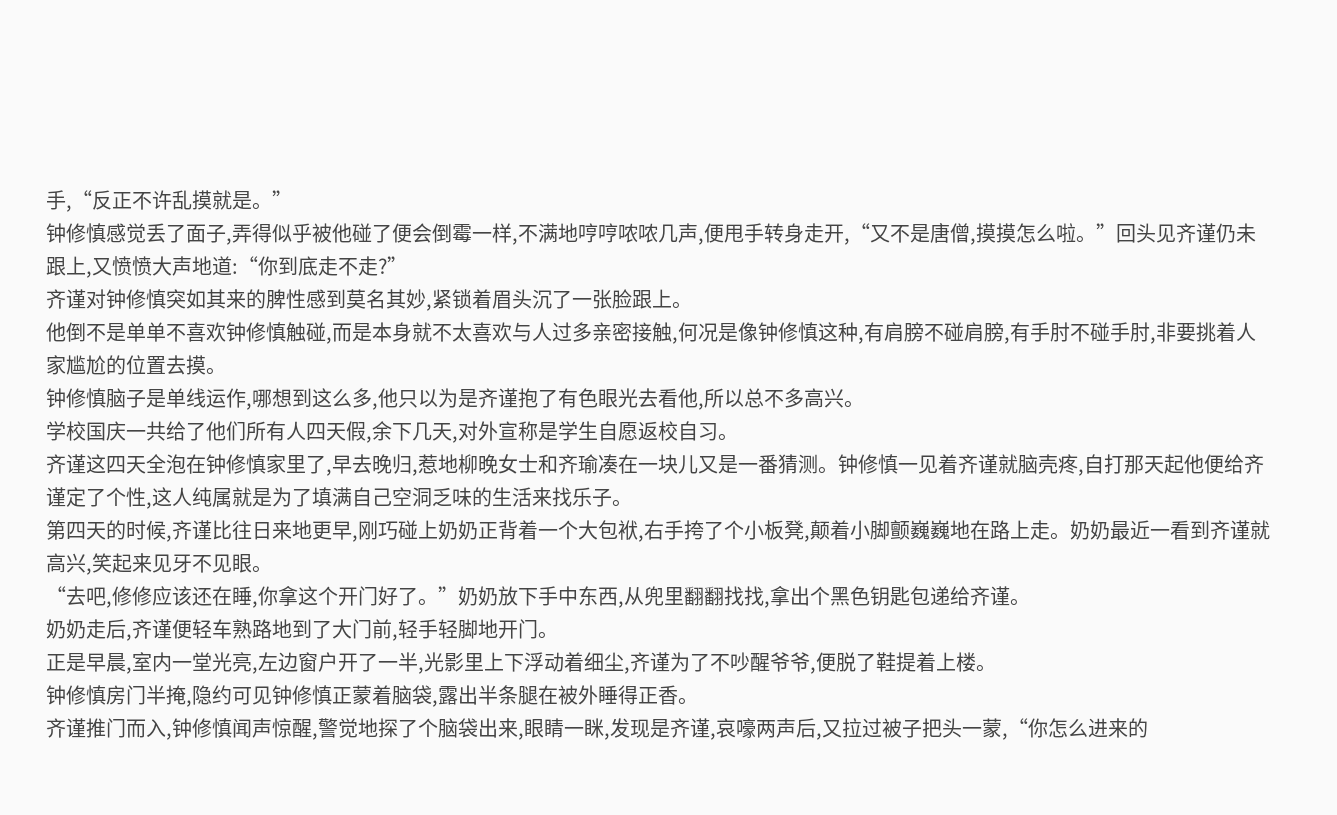手,“反正不许乱摸就是。”
钟修慎感觉丢了面子,弄得似乎被他碰了便会倒霉一样,不满地哼哼哝哝几声,便甩手转身走开,“又不是唐僧,摸摸怎么啦。”回头见齐谨仍未跟上,又愤愤大声地道:“你到底走不走?”
齐谨对钟修慎突如其来的脾性感到莫名其妙,紧锁着眉头沉了一张脸跟上。
他倒不是单单不喜欢钟修慎触碰,而是本身就不太喜欢与人过多亲密接触,何况是像钟修慎这种,有肩膀不碰肩膀,有手肘不碰手肘,非要挑着人家尴尬的位置去摸。
钟修慎脑子是单线运作,哪想到这么多,他只以为是齐谨抱了有色眼光去看他,所以总不多高兴。
学校国庆一共给了他们所有人四天假,余下几天,对外宣称是学生自愿返校自习。
齐谨这四天全泡在钟修慎家里了,早去晚归,惹地柳晚女士和齐瑜凑在一块儿又是一番猜测。钟修慎一见着齐谨就脑壳疼,自打那天起他便给齐谨定了个性,这人纯属就是为了填满自己空洞乏味的生活来找乐子。
第四天的时候,齐谨比往日来地更早,刚巧碰上奶奶正背着一个大包袱,右手挎了个小板凳,颠着小脚颤巍巍地在路上走。奶奶最近一看到齐谨就高兴,笑起来见牙不见眼。
“去吧,修修应该还在睡,你拿这个开门好了。”奶奶放下手中东西,从兜里翻翻找找,拿出个黑色钥匙包递给齐谨。
奶奶走后,齐谨便轻车熟路地到了大门前,轻手轻脚地开门。
正是早晨,室内一堂光亮,左边窗户开了一半,光影里上下浮动着细尘,齐谨为了不吵醒爷爷,便脱了鞋提着上楼。
钟修慎房门半掩,隐约可见钟修慎正蒙着脑袋,露出半条腿在被外睡得正香。
齐谨推门而入,钟修慎闻声惊醒,警觉地探了个脑袋出来,眼睛一眯,发现是齐谨,哀嚎两声后,又拉过被子把头一蒙,“你怎么进来的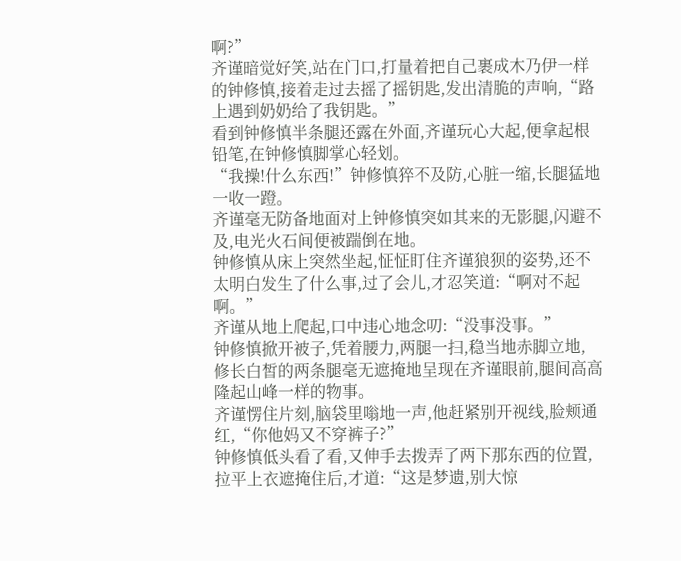啊?”
齐谨暗觉好笑,站在门口,打量着把自己裹成木乃伊一样的钟修慎,接着走过去摇了摇钥匙,发出清脆的声响,“路上遇到奶奶给了我钥匙。”
看到钟修慎半条腿还露在外面,齐谨玩心大起,便拿起根铅笔,在钟修慎脚掌心轻划。
“我操!什么东西!”钟修慎猝不及防,心脏一缩,长腿猛地一收一蹬。
齐谨毫无防备地面对上钟修慎突如其来的无影腿,闪避不及,电光火石间便被踹倒在地。
钟修慎从床上突然坐起,怔怔盯住齐谨狼狈的姿势,还不太明白发生了什么事,过了会儿,才忍笑道:“啊对不起啊。”
齐谨从地上爬起,口中违心地念叨:“没事没事。”
钟修慎掀开被子,凭着腰力,两腿一扫,稳当地赤脚立地,
修长白皙的两条腿毫无遮掩地呈现在齐谨眼前,腿间高高隆起山峰一样的物事。
齐谨愣住片刻,脑袋里嗡地一声,他赶紧别开视线,脸颊通红,“你他妈又不穿裤子?”
钟修慎低头看了看,又伸手去拨弄了两下那东西的位置,拉平上衣遮掩住后,才道:“这是梦遗,别大惊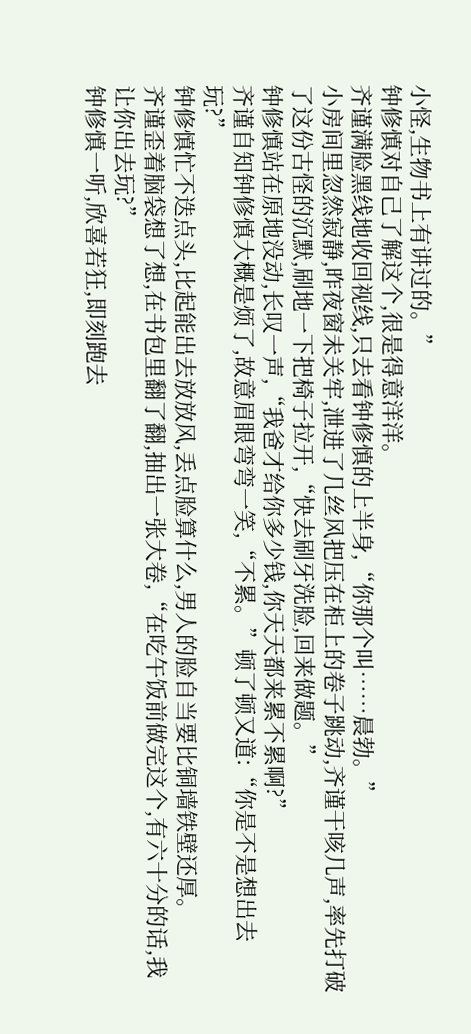小怪,生物书上有讲过的。”
钟修慎对自己了解这个,很是得意洋洋。
齐谨满脸黑线地收回视线,只去看钟修慎的上半身,“你那个叫……晨勃。”
小房间里忽然寂静,昨夜窗未关牢,泄进了几丝风把压在柜上的卷子跳动,齐谨干咳几声,率先打破了这份古怪的沉默,刷地一下把椅子拉开,“快去刷牙洗脸,回来做题。”
钟修慎站在原地没动,长叹一声,“我爸才给你多少钱,你天天都来累不累啊?”
齐谨自知钟修慎大概是烦了,故意眉眼弯弯一笑,“不累。”顿了顿又道:“你是不是想出去玩?”
钟修慎忙不迭点头,比起能出去放放风,丢点脸算什么,男人的脸自当要比铜墙铁壁还厚。
齐谨歪着脑袋想了想,在书包里翻了翻,抽出一张大卷,“在吃午饭前做完这个,有六十分的话,我让你出去玩?”
钟修慎一听,欣喜若狂,即刻跑去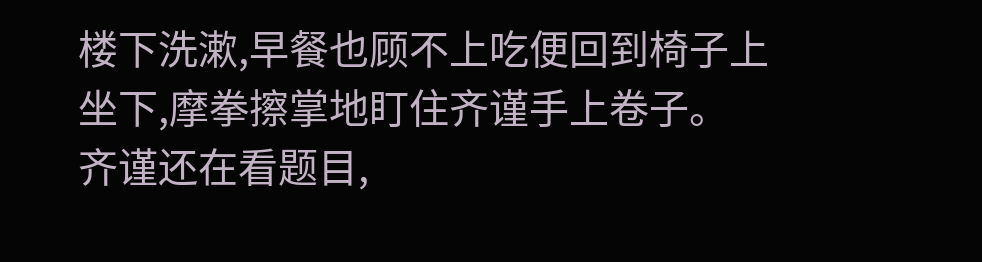楼下洗漱,早餐也顾不上吃便回到椅子上坐下,摩拳擦掌地盯住齐谨手上卷子。
齐谨还在看题目,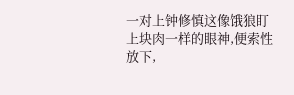一对上钟修慎这像饿狼盯上块肉一样的眼神,便索性放下,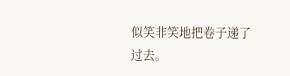似笑非笑地把卷子递了过去。